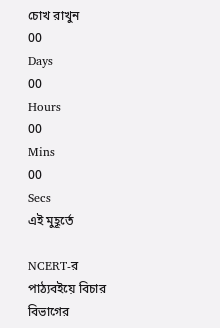চোখ রাখুন
00
Days
00
Hours
00
Mins
00
Secs
এই মুহূর্তে

NCERT-র পাঠ্যবইয়ে বিচার বিভাগের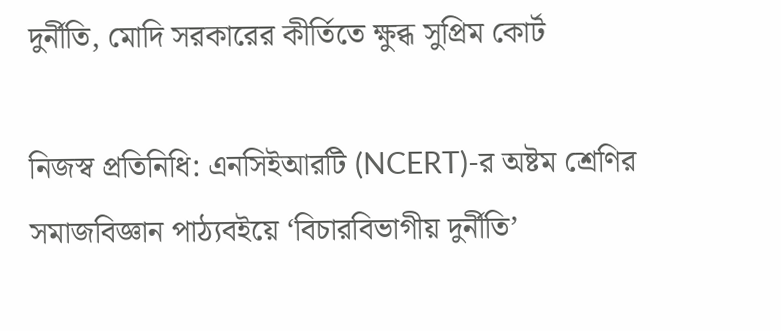দুর্নীতি, মোদি সরকারের কীর্তিতে ক্ষুব্ধ সুপ্রিম কোর্ট

নিজস্ব প্রতিনিধি: এনসিইআরটি (NCERT)-র অষ্টম শ্রেণির সমাজবিজ্ঞান পাঠ্যবইয়ে ‘বিচারবিভাগীয় দুর্নীতি’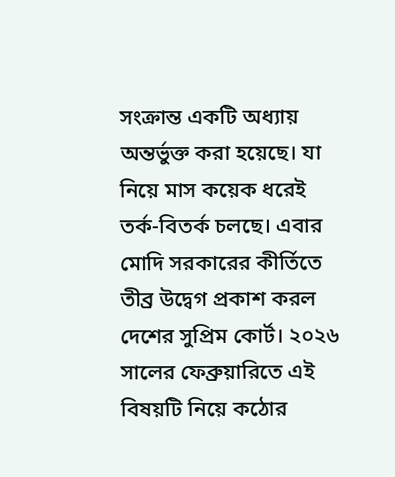সংক্রান্ত একটি অধ্যায় অন্তর্ভুক্ত করা হয়েছে। যা নিয়ে মাস কয়েক ধরেই তর্ক-বিতর্ক চলছে। এবার মোদি সরকারের কীর্তিতে তীব্র উদ্বেগ প্রকাশ করল দেশের সুপ্রিম কোর্ট। ২০২৬ সালের ফেব্রুয়ারিতে এই বিষয়টি নিয়ে কঠোর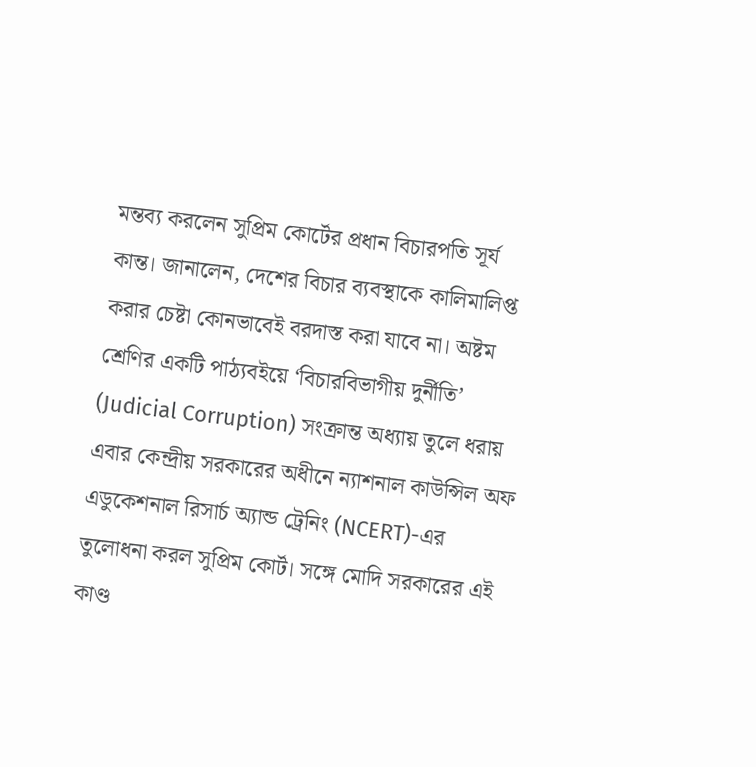মন্তব্য করলেন সুপ্রিম কোর্টের প্রধান বিচারপতি সূর্য কান্ত। জানালেন, দেশের বিচার ব্যবস্থাকে কালিমালিপ্ত করার চেষ্টা কোনভাবেই বরদাস্ত করা যাবে না। অষ্টম শ্রেণির একটি পাঠ্যবইয়ে ‘বিচারবিভাগীয় দুর্নীতি’ (Judicial Corruption) সংক্রান্ত অধ্যায় তুলে ধরায় এবার কেন্দ্রীয় সরকারের অধীনে ন্যাশনাল কাউন্সিল অফ এডুকেশনাল রিসার্চ অ্যান্ড ট্রেনিং (NCERT)-এর তুলোধনা করল সুপ্রিম কোর্ট। সঙ্গে মোদি সরকারের এই কাণ্ড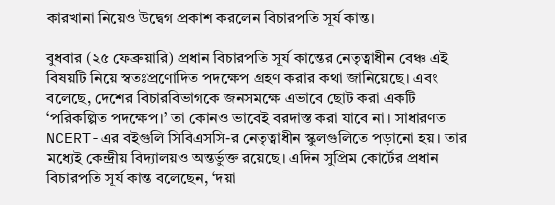কারখানা নিয়েও উদ্বেগ প্রকাশ করলেন বিচারপতি সূর্য কান্ত।

বুধবার (২৫ ফেব্রুয়ারি) প্রধান বিচারপতি সূর্য কান্তের নেতৃত্বাধীন বেঞ্চ এই বিষয়টি নিয়ে স্বতঃপ্রণোদিত পদক্ষেপ গ্রহণ করার কথা জানিয়েছে। এবং বলেছে, দেশের বিচারবিভাগকে জনসমক্ষে এভাবে ছোট করা একটি ‘পরিকল্পিত পদক্ষেপ।’ তা কোনও ভাবেই বরদাস্ত করা যাবে না। সাধারণত NCERT-এর বইগুলি সিবিএসসি-র নেতৃত্বাধীন স্কুলগুলিতে পড়ানো হয়। তার মধ্যেই কেন্দ্রীয় বিদ্যালয়ও অন্তর্ভুক্ত রয়েছে। এদিন সুপ্রিম কোর্টের প্রধান বিচারপতি সূর্য কান্ত বলেছেন, ‘দয়া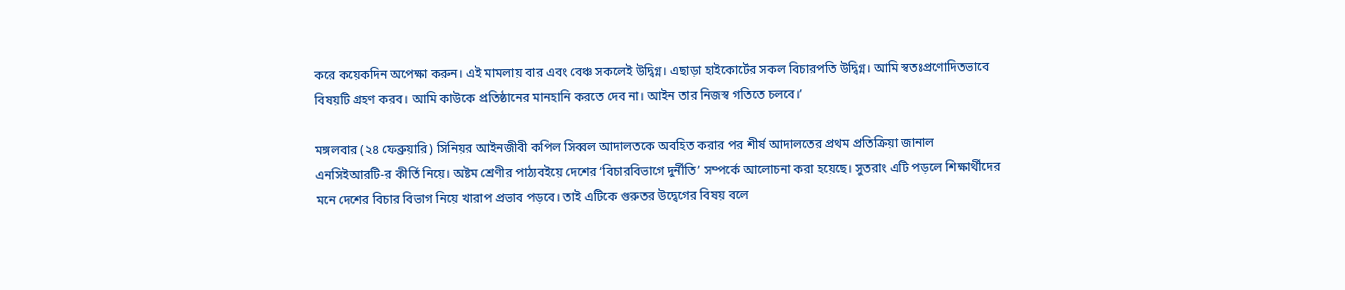করে কয়েকদিন অপেক্ষা করুন। এই মামলায় বার এবং বেঞ্চ সকলেই উদ্বিগ্ন। এছাড়া হাইকোর্টের সকল বিচারপতি উদ্বিগ্ন। আমি স্বতঃপ্রণোদিতভাবে বিষয়টি গ্রহণ করব। আমি কাউকে প্রতিষ্ঠানের মানহানি করতে দেব না। আইন তার নিজস্ব গতিতে চলবে।’

মঙ্গলবার (২৪ ফেব্রুয়ারি) সিনিয়র আইনজীবী কপিল সিব্বল আদালতকে অবহিত করার পর শীর্ষ আদালতের প্রথম প্রতিক্রিয়া জানাল এনসিইআরটি-র কীর্তি নিয়ে। অষ্টম শ্রেণীর পাঠ্যবইয়ে দেশের ‘বিচারবিভাগে দুর্নীতি’ সম্পর্কে আলোচনা করা হয়েছে। সুতরাং এটি পড়লে শিক্ষার্থীদের মনে দেশের বিচার বিভাগ নিয়ে খারাপ প্রভাব পড়বে। তাই এটিকে গুরুতর উদ্বেগের বিষয় বলে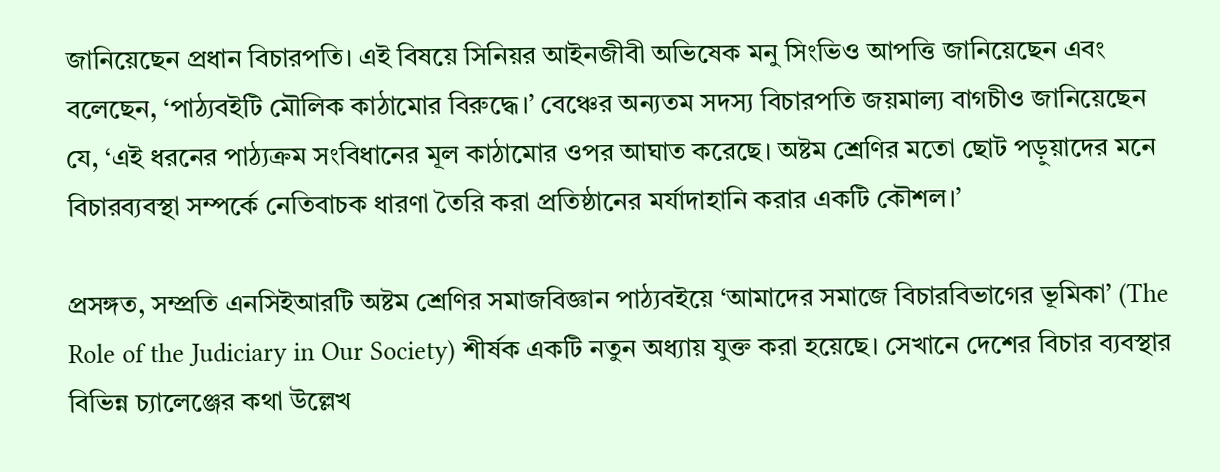জানিয়েছেন প্রধান বিচারপতি। এই বিষয়ে সিনিয়র আইনজীবী অভিষেক মনু সিংভিও আপত্তি জানিয়েছেন এবং বলেছেন, ‘পাঠ্যবইটি মৌলিক কাঠামোর বিরুদ্ধে।’ বেঞ্চের অন্যতম সদস্য বিচারপতি জয়মাল্য বাগচীও জানিয়েছেন যে, ‘এই ধরনের পাঠ্যক্রম সংবিধানের মূল কাঠামোর ওপর আঘাত করেছে। অষ্টম শ্রেণির মতো ছোট পড়ুয়াদের মনে বিচারব্যবস্থা সম্পর্কে নেতিবাচক ধারণা তৈরি করা প্রতিষ্ঠানের মর্যাদাহানি করার একটি কৌশল।’

প্রসঙ্গত, সম্প্রতি এনসিইআরটি অষ্টম শ্রেণির সমাজবিজ্ঞান পাঠ্যবইয়ে ‘আমাদের সমাজে বিচারবিভাগের ভূমিকা’ (The Role of the Judiciary in Our Society) শীর্ষক একটি নতুন অধ্যায় যুক্ত করা হয়েছে। সেখানে দেশের বিচার ব্যবস্থার বিভিন্ন চ্যালেঞ্জের কথা উল্লেখ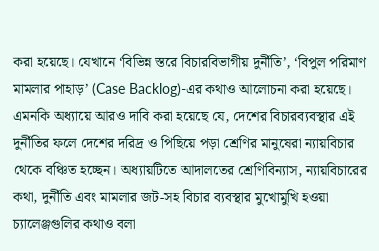করা হয়েছে। যেখানে ‘বিভিন্ন স্তরে বিচারবিভাগীয় দুর্নীতি’, ‘বিপুল পরিমাণ মামলার পাহাড়’ (Case Backlog)-এর কথাও আলোচনা করা হয়েছে। এমনকি অধ্যায়ে আরও দাবি করা হয়েছে যে, দেশের বিচারব্যবস্থার এই দুর্নীতির ফলে দেশের দরিদ্র ও পিছিয়ে পড়া শ্রেণির মানুষেরা ন্যায়বিচার থেকে বঞ্চিত হচ্ছেন। অধ্যায়টিতে আদালতের শ্রেণিবিন্যাস, ন্যায়বিচারের কথা, দুর্নীতি এবং মামলার জট-সহ বিচার ব্যবস্থার মুখোমুখি হওয়া চ্যালেঞ্জগুলির কথাও বলা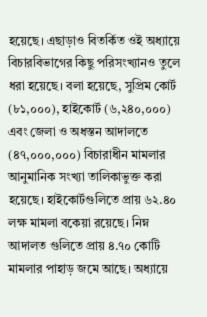হয়েছে। এছাড়াও বিতর্কিত ওই অধ্যায়ে বিচারবিভাগের কিছু পরিসংখ্যানও তুলে ধরা হয়েছে। বলা হয়েছে, সুপ্রিম কোর্ট (৮১,০০০), হাইকোর্ট (৬,২৪০,০০০) এবং জেলা ও অধস্তন আদালতে (৪৭,০০০,০০০) বিচারাধীন মামলার আনুমানিক সংখ্যা তালিকাভুক্ত করা হয়েছে। হাইকোর্টগুলিতে প্রায় ৬২.৪০ লক্ষ মামলা বকেয়া রয়েছে। নিম্ন আদালত গুলিতে প্রায় ৪.৭০ কোটি মামলার পাহাড় জমে আছে। অধ্যায়ে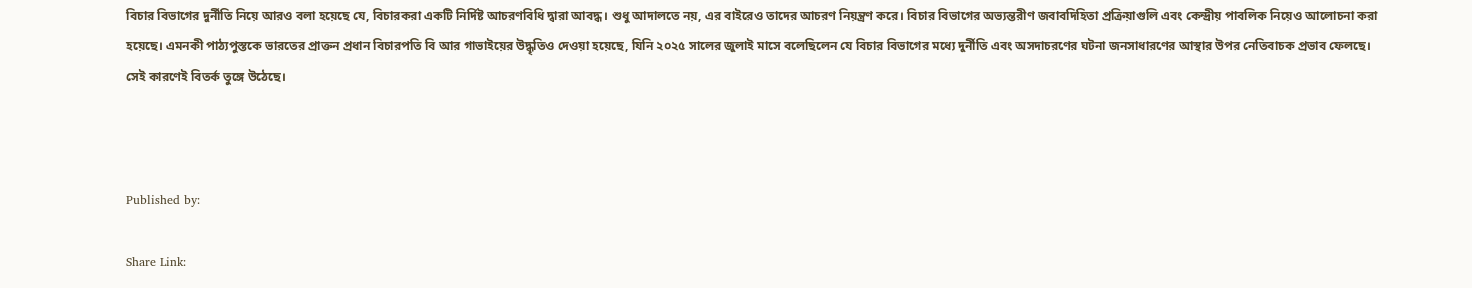বিচার বিভাগের দুর্নীতি নিয়ে আরও বলা হয়েছে যে, বিচারকরা একটি নির্দিষ্ট আচরণবিধি দ্বারা আবদ্ধ। শুধু আদালতে নয়, এর বাইরেও তাদের আচরণ নিয়ন্ত্রণ করে। বিচার বিভাগের অভ্যন্তরীণ জবাবদিহিতা প্রক্রিয়াগুলি এবং কেন্দ্রীয় পাবলিক নিয়েও আলোচনা করা হয়েছে। এমনকী পাঠ্যপুস্তকে ভারতের প্রাক্তন প্রধান বিচারপতি বি আর গাভাইয়ের উদ্ধৃতিও দেওয়া হয়েছে, যিনি ২০২৫ সালের জুলাই মাসে বলেছিলেন যে বিচার বিভাগের মধ্যে দুর্নীতি এবং অসদাচরণের ঘটনা জনসাধারণের আস্থার উপর নেতিবাচক প্রভাব ফেলছে। সেই কারণেই বিতর্ক তুঙ্গে উঠেছে।



Published by:

Share Link: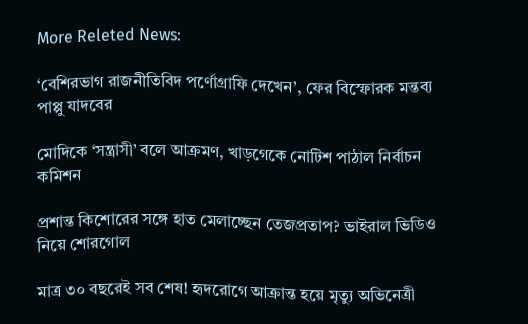More Releted News:

‘বেশিরভাগ রাজনীতিবিদ পর্ণোগ্রাফি দেখেন’, ফের বিস্ফোরক মন্তব্য পাপ্পু যাদবের

মোদিকে ‘সন্ত্রাসী’ বলে আক্রমণ, খাড়গেকে নোটিশ পাঠাল নির্বাচন কমিশন

প্রশান্ত কিশোরের সঙ্গে হাত মেলাচ্ছেন তেজপ্রতাপ? ভাইরাল ভিডিও নিয়ে শোরগোল

মাত্র ৩০ বছরেই সব শেষ! হৃদরোগে আক্রান্ত হয়ে মৃত্যু অভিনেত্রী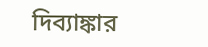দিব্যাঙ্কার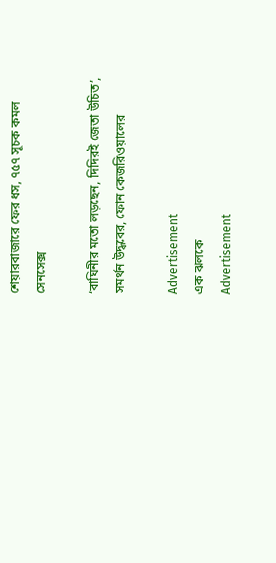শেয়ারবাজারে ফের ধস, ৭৫৭ সূচক কমল সেনসেক্স

‘বাঘিনীর মতো লড়ছেন, দিদিরই জেতা উচিত’, সমর্থন উদ্ধবের, ফোন কেজরিওয়ালের

Advertisement
এক ঝলকে
Advertisement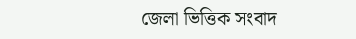জেলা ভিত্তিক সংবাদ